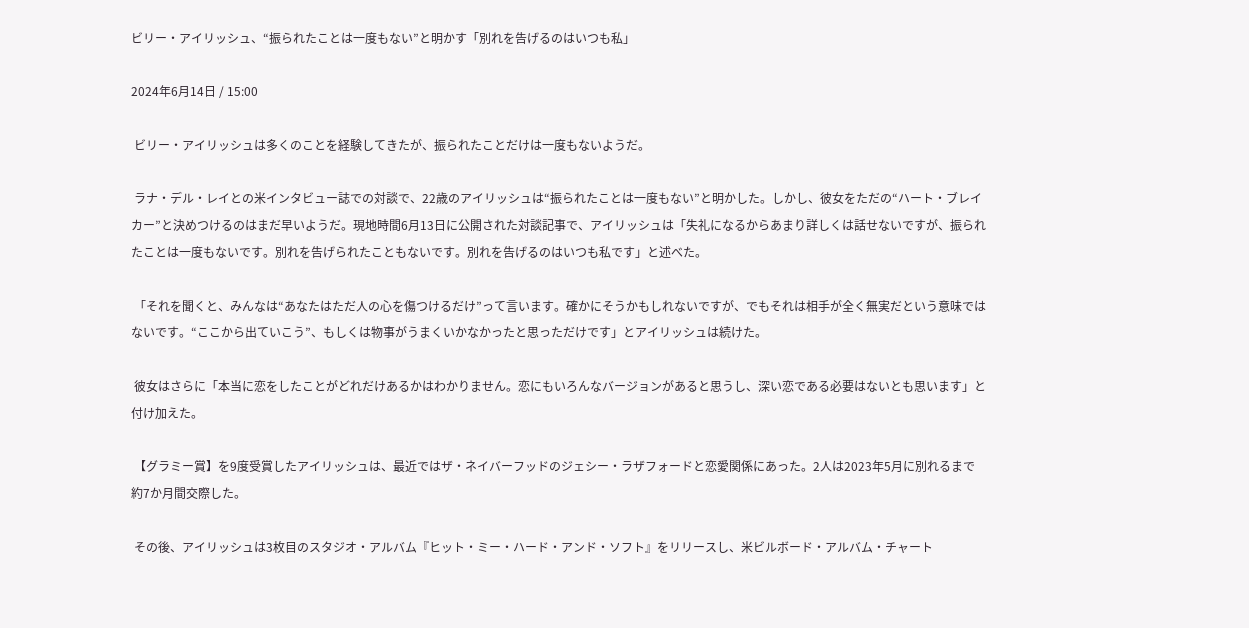ビリー・アイリッシュ、“振られたことは一度もない”と明かす「別れを告げるのはいつも私」

2024年6月14日 / 15:00

 ビリー・アイリッシュは多くのことを経験してきたが、振られたことだけは一度もないようだ。

 ラナ・デル・レイとの米インタビュー誌での対談で、22歳のアイリッシュは“振られたことは一度もない”と明かした。しかし、彼女をただの“ハート・ブレイカー”と決めつけるのはまだ早いようだ。現地時間6月13日に公開された対談記事で、アイリッシュは「失礼になるからあまり詳しくは話せないですが、振られたことは一度もないです。別れを告げられたこともないです。別れを告げるのはいつも私です」と述べた。

 「それを聞くと、みんなは“あなたはただ人の心を傷つけるだけ”って言います。確かにそうかもしれないですが、でもそれは相手が全く無実だという意味ではないです。“ここから出ていこう”、もしくは物事がうまくいかなかったと思っただけです」とアイリッシュは続けた。

 彼女はさらに「本当に恋をしたことがどれだけあるかはわかりません。恋にもいろんなバージョンがあると思うし、深い恋である必要はないとも思います」と付け加えた。

 【グラミー賞】を9度受賞したアイリッシュは、最近ではザ・ネイバーフッドのジェシー・ラザフォードと恋愛関係にあった。2人は2023年5月に別れるまで約7か月間交際した。

 その後、アイリッシュは3枚目のスタジオ・アルバム『ヒット・ミー・ハード・アンド・ソフト』をリリースし、米ビルボード・アルバム・チャート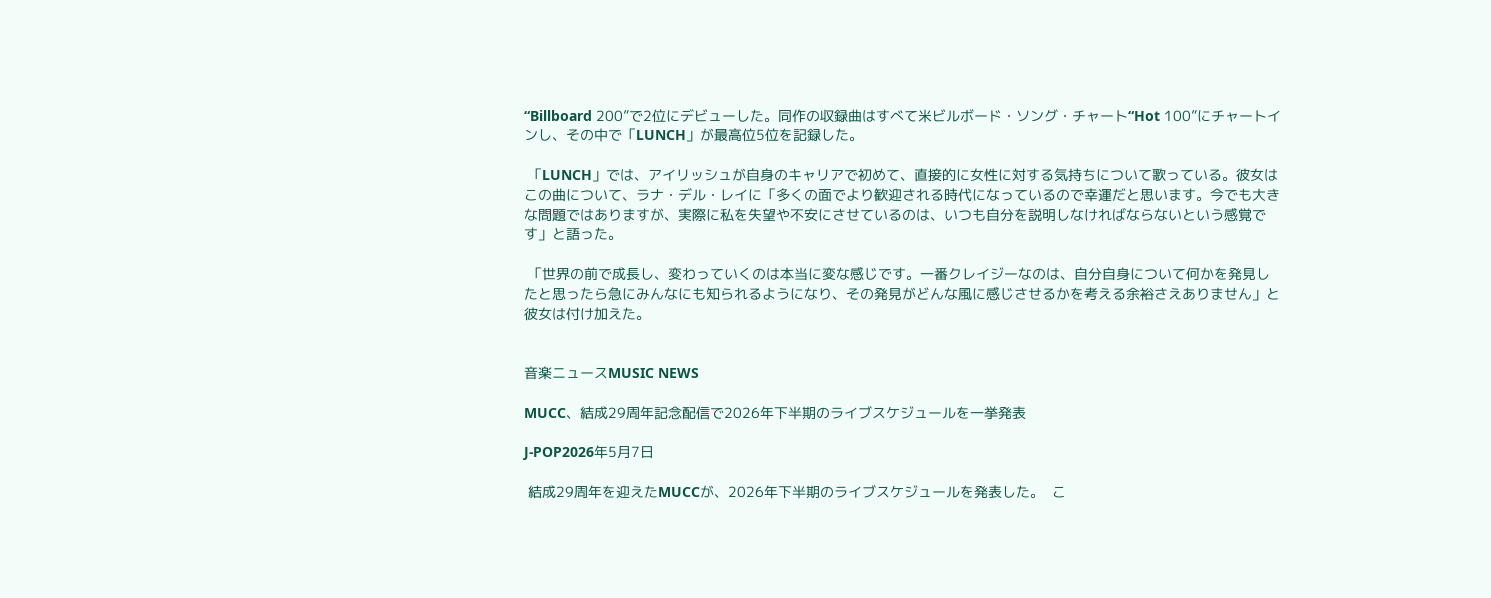“Billboard 200”で2位にデビューした。同作の収録曲はすべて米ビルボード・ソング・チャート“Hot 100”にチャートインし、その中で「LUNCH」が最高位5位を記録した。

 「LUNCH」では、アイリッシュが自身のキャリアで初めて、直接的に女性に対する気持ちについて歌っている。彼女はこの曲について、ラナ・デル・レイに「多くの面でより歓迎される時代になっているので幸運だと思います。今でも大きな問題ではありますが、実際に私を失望や不安にさせているのは、いつも自分を説明しなければならないという感覚です」と語った。

 「世界の前で成長し、変わっていくのは本当に変な感じです。一番クレイジーなのは、自分自身について何かを発見したと思ったら急にみんなにも知られるようになり、その発見がどんな風に感じさせるかを考える余裕さえありません」と彼女は付け加えた。


音楽ニュースMUSIC NEWS

MUCC、結成29周年記念配信で2026年下半期のライブスケジュールを一挙発表

J-POP2026年5月7日

 結成29周年を迎えたMUCCが、2026年下半期のライブスケジュールを発表した。  こ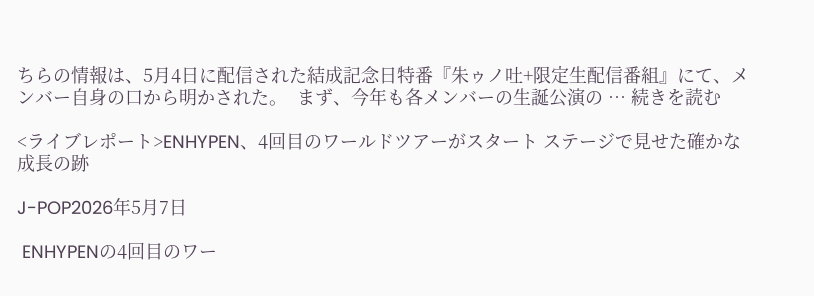ちらの情報は、5月4日に配信された結成記念日特番『朱ゥノ吐+限定生配信番組』にて、メンバー自身の口から明かされた。  まず、今年も各メンバーの生誕公演の … 続きを読む

<ライブレポート>ENHYPEN、4回目のワールドツアーがスタート ステージで見せた確かな成長の跡

J-POP2026年5月7日

 ENHYPENの4回目のワー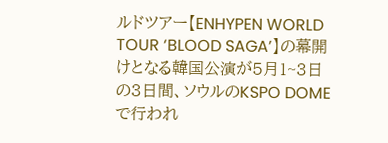ルドツアー【ENHYPEN WORLD TOUR ‘BLOOD SAGA’】の幕開けとなる韓国公演が5月1~3日の3日間、ソウルのKSPO DOMEで行われ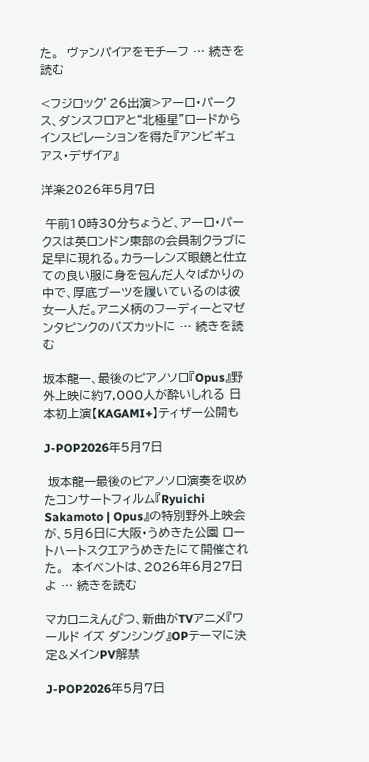た。  ヴァンパイアをモチーフ … 続きを読む

<フジロック’26出演>アーロ・パークス、ダンスフロアと“北極星”ロードからインスピレーションを得た『アンビギュアス・デザイア』

洋楽2026年5月7日

 午前10時30分ちょうど、アーロ・パークスは英ロンドン東部の会員制クラブに足早に現れる。カラーレンズ眼鏡と仕立ての良い服に身を包んだ人々ばかりの中で、厚底ブーツを履いているのは彼女一人だ。アニメ柄のフーディーとマゼンタピンクのバズカットに … 続きを読む

坂本龍一、最後のピアノソロ『Opus』野外上映に約7,000人が酔いしれる 日本初上演【KAGAMI+】ティザー公開も

J-POP2026年5月7日

 坂本龍一最後のピアノソロ演奏を収めたコンサートフィルム『Ryuichi Sakamoto | Opus』の特別野外上映会が、5月6日に大阪・うめきた公園 ロートハートスクエアうめきたにて開催された。  本イベントは、2026年6月27日よ … 続きを読む

マカロニえんぴつ、新曲がTVアニメ『ワールド イズ ダンシング』OPテーマに決定&メインPV解禁

J-POP2026年5月7日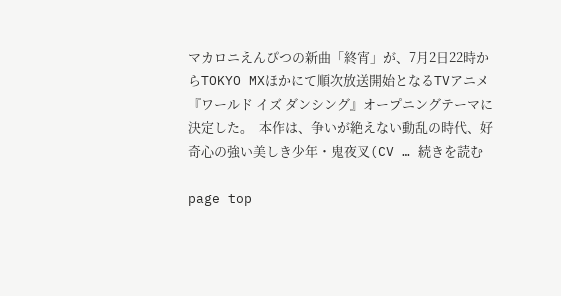マカロニえんぴつの新曲「終宵」が、7月2日22時からTOKYO MXほかにて順次放送開始となるTVアニメ『ワールド イズ ダンシング』オープニングテーマに決定した。  本作は、争いが絶えない動乱の時代、好奇心の強い美しき少年・鬼夜叉(CV … 続きを読む

page top